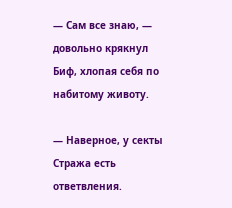— Сам все знаю, — довольно крякнул Биф, хлопая себя по набитому животу.

— Наверное, у секты Стража есть ответвления.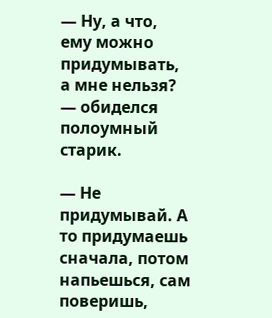— Ну, а что, ему можно придумывать, а мне нельзя? — обиделся полоумный старик.

— Не придумывай. А то придумаешь сначала, потом напьешься, сам поверишь,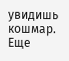увидишь кошмар. Еще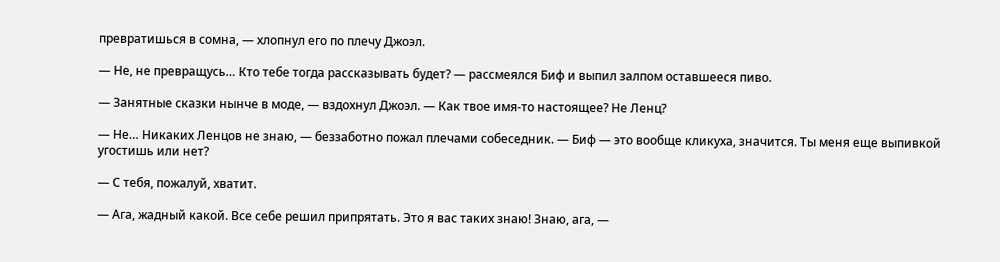превратишься в сомна, — хлопнул его по плечу Джоэл.

— Не, не превращусь… Кто тебе тогда рассказывать будет? — рассмеялся Биф и выпил залпом оставшееся пиво.

— Занятные сказки нынче в моде, — вздохнул Джоэл. — Как твое имя-то настоящее? Не Ленц?

— Не… Никаких Ленцов не знаю, — беззаботно пожал плечами собеседник. — Биф — это вообще кликуха, значится. Ты меня еще выпивкой угостишь или нет?

— С тебя, пожалуй, хватит.

— Ага, жадный какой. Все себе решил припрятать. Это я вас таких знаю! Знаю, ага, —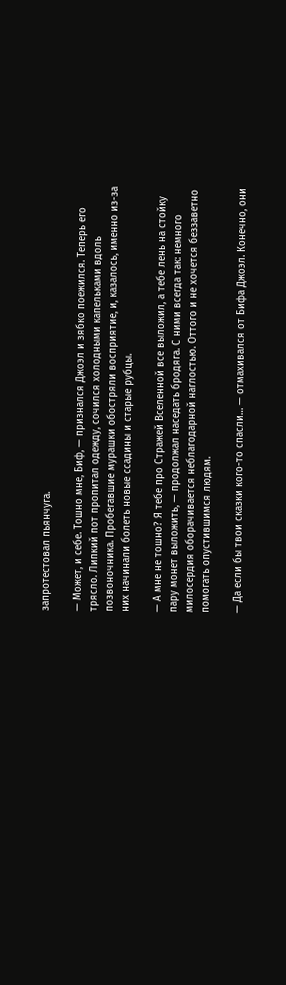запротестовал пьянчуга.

— Может, и себе. Тошно мне, Биф, — признался Джоэл и зябко поежился. Теперь его трясло. Липкий пот пропитал одежду, сочился холодными капельками вдоль позвоночника. Пробегавшие мурашки обостряли восприятие, и, казалось, именно из-за них начинали болеть новые ссадины и старые рубцы.

— А мне не тошно? Я тебе про Стражей Вселенной все выложил, а тебе лень на стойку пару монет выложить, — продолжал наседать бродяга. С ними всегда так: немного милосердия оборачивается неблагодарной наглостью. Оттого и не хочется беззаветно помогать опустившимся людям.

— Да если бы твои сказки кого-то спасли… — отмахивался от Бифа Джоэл. Конечно, они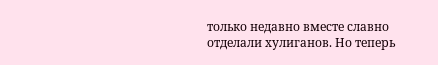только недавно вместе славно отделали хулиганов. Но теперь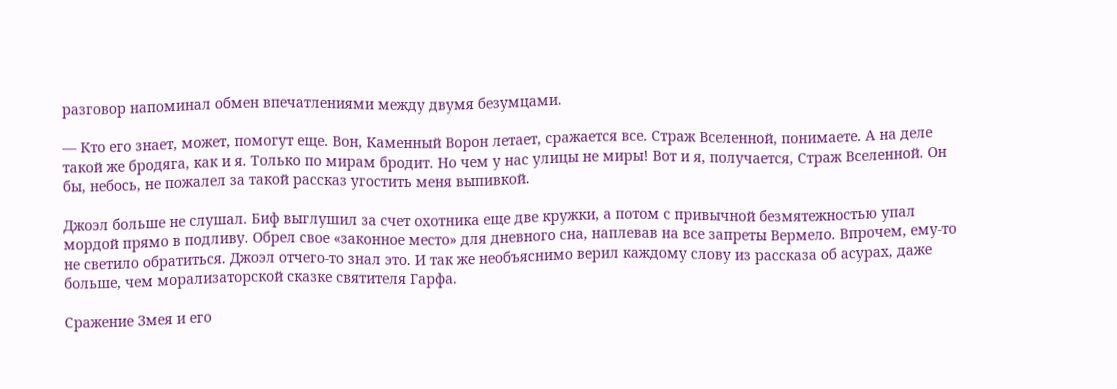разговор напоминал обмен впечатлениями между двумя безумцами.

— Кто его знает, может, помогут еще. Вон, Каменный Ворон летает, сражается все. Страж Вселенной, понимаете. А на деле такой же бродяга, как и я. Только по мирам бродит. Но чем у нас улицы не миры! Вот и я, получается, Страж Вселенной. Он бы, небось, не пожалел за такой рассказ угостить меня выпивкой.

Джоэл больше не слушал. Биф выглушил за счет охотника еще две кружки, а потом с привычной безмятежностью упал мордой прямо в подливу. Обрел свое «законное место» для дневного сна, наплевав на все запреты Вермело. Впрочем, ему-то не светило обратиться. Джоэл отчего-то знал это. И так же необъяснимо верил каждому слову из рассказа об асурах, даже больше, чем морализаторской сказке святителя Гарфа.

Сражение Змея и его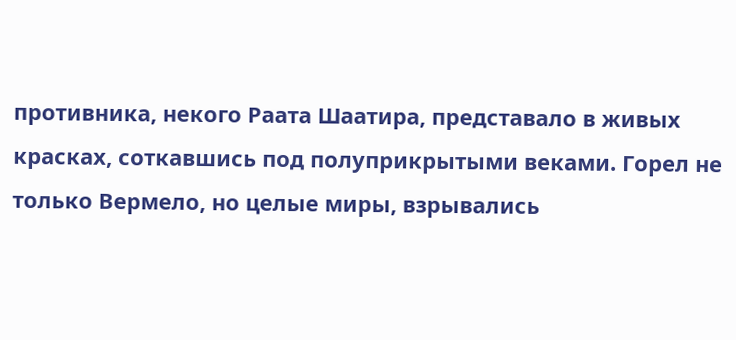противника, некого Раата Шаатира, представало в живых красках, соткавшись под полуприкрытыми веками. Горел не только Вермело, но целые миры, взрывались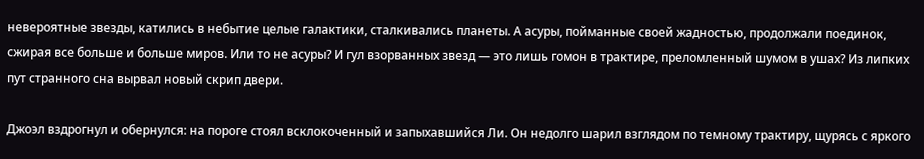невероятные звезды, катились в небытие целые галактики, сталкивались планеты. А асуры, пойманные своей жадностью, продолжали поединок, сжирая все больше и больше миров. Или то не асуры? И гул взорванных звезд — это лишь гомон в трактире, преломленный шумом в ушах? Из липких пут странного сна вырвал новый скрип двери.

Джоэл вздрогнул и обернулся: на пороге стоял всклокоченный и запыхавшийся Ли. Он недолго шарил взглядом по темному трактиру, щурясь с яркого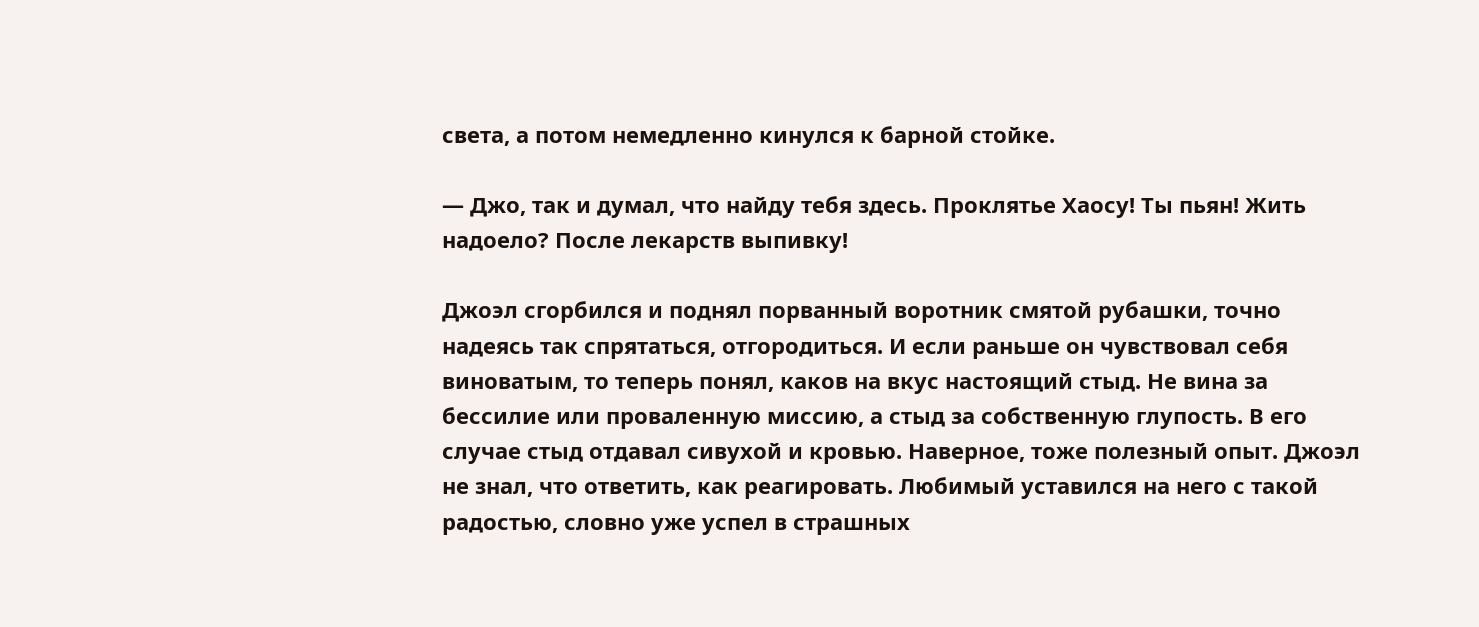света, а потом немедленно кинулся к барной стойке.

— Джо, так и думал, что найду тебя здесь. Проклятье Хаосу! Ты пьян! Жить надоело? После лекарств выпивку!

Джоэл сгорбился и поднял порванный воротник смятой рубашки, точно надеясь так спрятаться, отгородиться. И если раньше он чувствовал себя виноватым, то теперь понял, каков на вкус настоящий стыд. Не вина за бессилие или проваленную миссию, а стыд за собственную глупость. В его случае стыд отдавал сивухой и кровью. Наверное, тоже полезный опыт. Джоэл не знал, что ответить, как реагировать. Любимый уставился на него с такой радостью, словно уже успел в страшных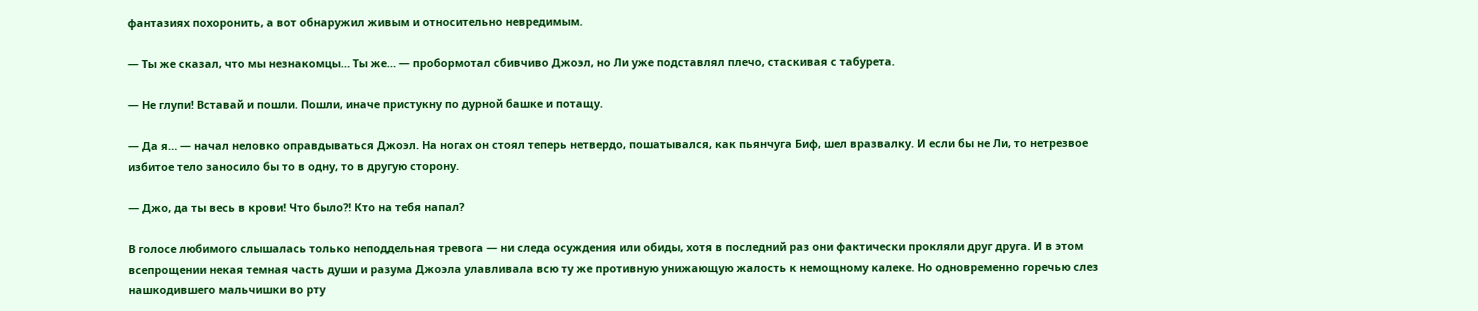фантазиях похоронить, а вот обнаружил живым и относительно невредимым.

— Ты же сказал, что мы незнакомцы… Ты же… — пробормотал сбивчиво Джоэл, но Ли уже подставлял плечо, стаскивая с табурета.

— Не глупи! Вставай и пошли. Пошли, иначе пристукну по дурной башке и потащу.

— Да я… — начал неловко оправдываться Джоэл. На ногах он стоял теперь нетвердо, пошатывался, как пьянчуга Биф, шел вразвалку. И если бы не Ли, то нетрезвое избитое тело заносило бы то в одну, то в другую сторону.

— Джо, да ты весь в крови! Что было?! Кто на тебя напал?

В голосе любимого слышалась только неподдельная тревога — ни следа осуждения или обиды, хотя в последний раз они фактически прокляли друг друга. И в этом всепрощении некая темная часть души и разума Джоэла улавливала всю ту же противную унижающую жалость к немощному калеке. Но одновременно горечью слез нашкодившего мальчишки во рту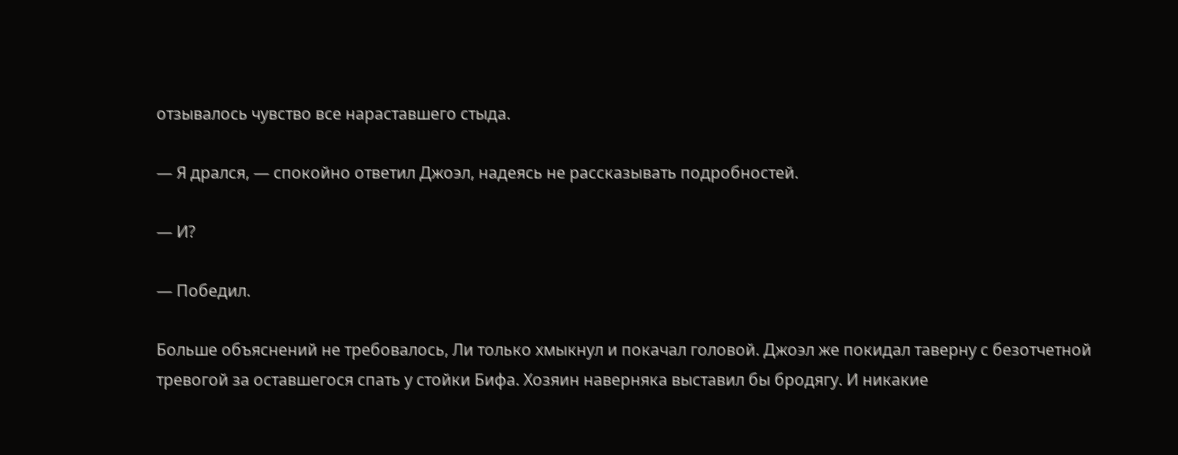отзывалось чувство все нараставшего стыда.

— Я дрался, — спокойно ответил Джоэл, надеясь не рассказывать подробностей.

— И?

— Победил.

Больше объяснений не требовалось, Ли только хмыкнул и покачал головой. Джоэл же покидал таверну с безотчетной тревогой за оставшегося спать у стойки Бифа. Хозяин наверняка выставил бы бродягу. И никакие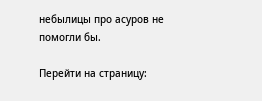небылицы про асуров не помогли бы.

Перейти на страницу: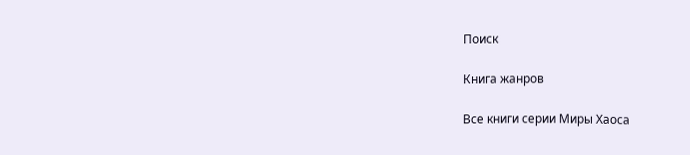Поиск

Книга жанров

Все книги серии Миры Хаоса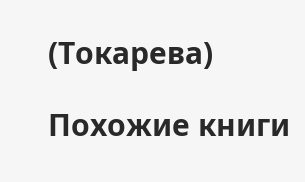(Токарева)

Похожие книги